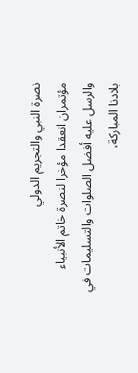نصرة النبي والتجريم الدولي
مؤتمران انعقدا مؤخرا لنصرة خاتم الأنبياء والرسل عليه أفضل الصلوات والتسليمات في بلادنا المباركة،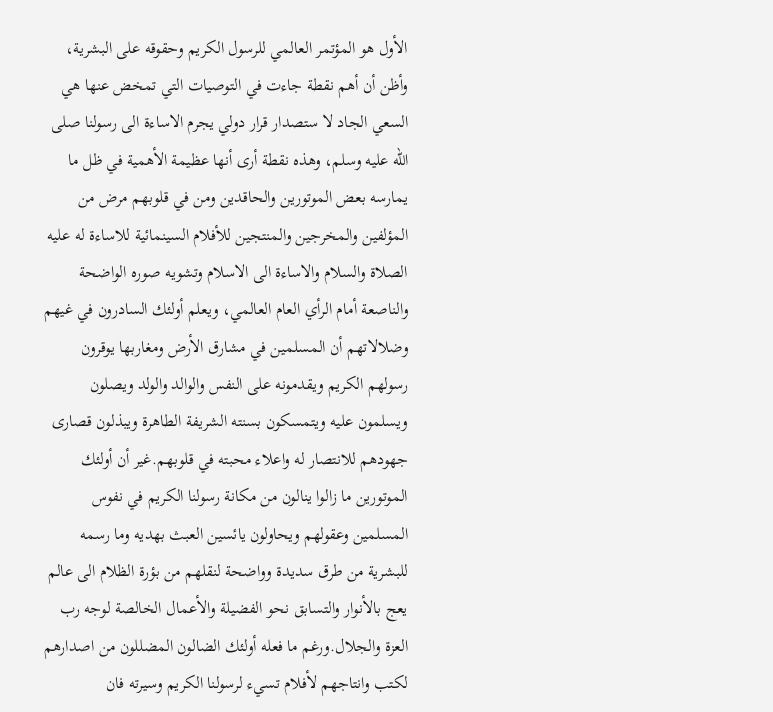الأول هو المؤتمر العالمي للرسول الكريم وحقوقه على البشرية، وأظن أن أهم نقطة جاءت في التوصيات التي تمخض عنها هي السعي الجاد لا ستصدار قرار دولي يجرم الاساءة الى رسولنا صلى الله عليه وسلم، وهذه نقطة أرى أنها عظيمة الأهمية في ظل ما يمارسه بعض الموتورين والحاقدين ومن في قلوبهم مرض من المؤلفين والمخرجين والمنتجين للأفلام السينمائية للاساءة له عليه الصلاة والسلام والاساءة الى الاسلام وتشويه صوره الواضحة والناصعة أمام الرأي العام العالمي، ويعلم أولئك السادرون في غيهم وضلالاتهم أن المسلمين في مشارق الأرض ومغاربها يوقرون رسولهم الكريم ويقدمونه على النفس والوالد والولد ويصلون ويسلمون عليه ويتمسكون بسنته الشريفة الطاهرة ويبذلون قصارى جهودهم للانتصار له واعلاء محبته في قلوبهم.غير أن أولئك الموتورين ما زالوا ينالون من مكانة رسولنا الكريم في نفوس المسلمين وعقولهم ويحاولون يائسين العبث بهديه وما رسمه للبشرية من طرق سديدة وواضحة لنقلهم من بؤرة الظلام الى عالم يعج بالأنوار والتسابق نحو الفضيلة والأعمال الخالصة لوجه رب العزة والجلال.ورغم ما فعله أولئك الضالون المضللون من اصدارهم لكتب وانتاجهم لأفلام تسيء لرسولنا الكريم وسيرته فان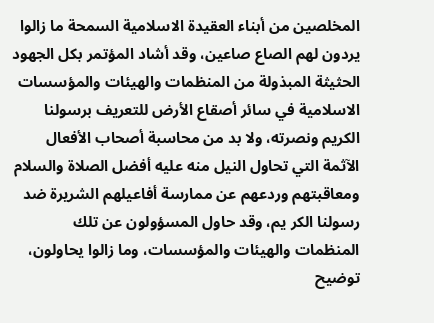المخلصين من أبناء العقيدة الاسلامية السمحة ما زالوا يردون لهم الصاع صاعين، وقد أشاد المؤتمر بكل الجهود الحثيثة المبذولة من المنظمات والهيئات والمؤسسات الاسلامية في سائر أصقاع الأرض للتعريف برسولنا الكريم ونصرته، ولا بد من محاسبة أصحاب الأفعال الآثمة التي تحاول النيل منه عليه أفضل الصلاة والسلام ومعاقبتهم وردعهم عن ممارسة أفاعيلهم الشريرة ضد رسولنا الكر يم، وقد حاول المسؤولون عن تلك المنظمات والهيئات والمؤسسات، وما زالوا يحاولون، توضيح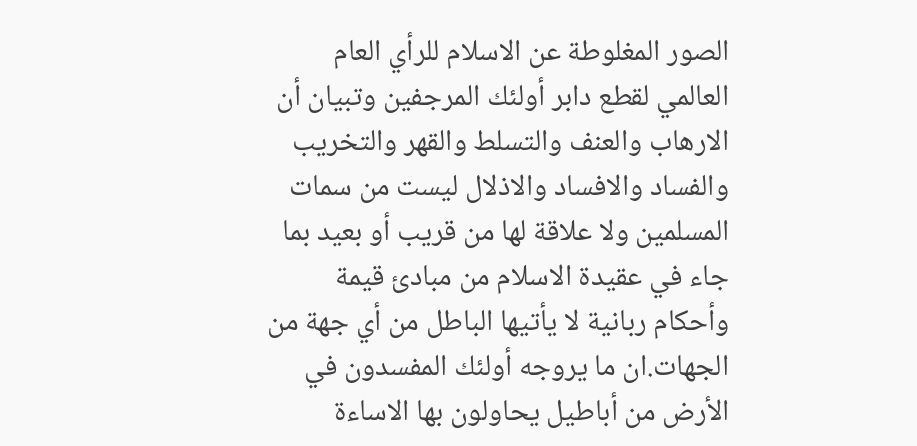الصور المغلوطة عن الاسلام للرأي العام العالمي لقطع دابر أولئك المرجفين وتبيان أن الارهاب والعنف والتسلط والقهر والتخريب والفساد والافساد والاذلال ليست من سمات المسلمين ولا علاقة لها من قريب أو بعيد بما جاء في عقيدة الاسلام من مبادئ قيمة وأحكام ربانية لا يأتيها الباطل من أي جهة من الجهات.ان ما يروجه أولئك المفسدون في الأرض من أباطيل يحاولون بها الاساءة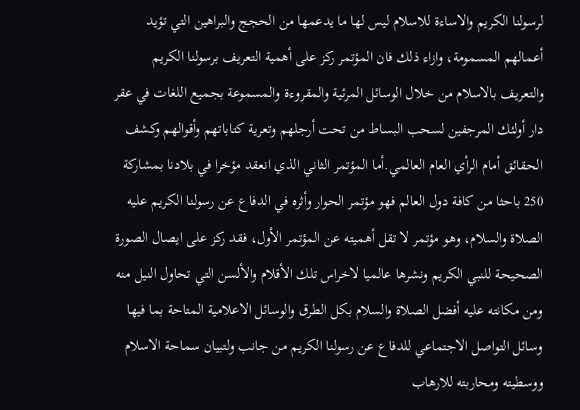لرسولنا الكريم والاساءة للاسلام ليس لها ما يدعمها من الحجج والبراهين التي تؤيد أعمالهم المسمومة، وازاء ذلك فان المؤتمر ركز على أهمية التعريف برسولنا الكريم والتعريف بالاسلام من خلال الوسائل المرئية والمقروءة والمسموعة بجميع اللغات في عقر دار أولئك المرجفين لسحب البساط من تحت أرجلهم وتعرية كتاباتهم وأقوالهم وكشف الحقائق أمام الرأي العام العالمي.أما المؤتمر الثاني الذي انعقد مؤخرا في بلادنا بمشاركة 250 باحثا من كافة دول العالم فهو مؤتمر الحوار وأثره في الدفاع عن رسولنا الكريم عليه الصلاة والسلام، وهو مؤتمر لا تقل أهميته عن المؤتمر الأول، فقد ركز على ايصال الصورة الصحيحة للنبي الكريم ونشرها عالميا لاخراس تلك الأقلام والألسن التي تحاول النيل منه ومن مكانته عليه أفضل الصلاة والسلام بكل الطرق والوسائل الاعلامية المتاحة بما فيها وسائل التواصل الاجتماعي للدفاع عن رسولنا الكريم من جانب ولتبيان سماحة الاسلام ووسطيته ومحاربته للارهاب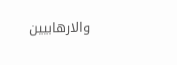والارهابيين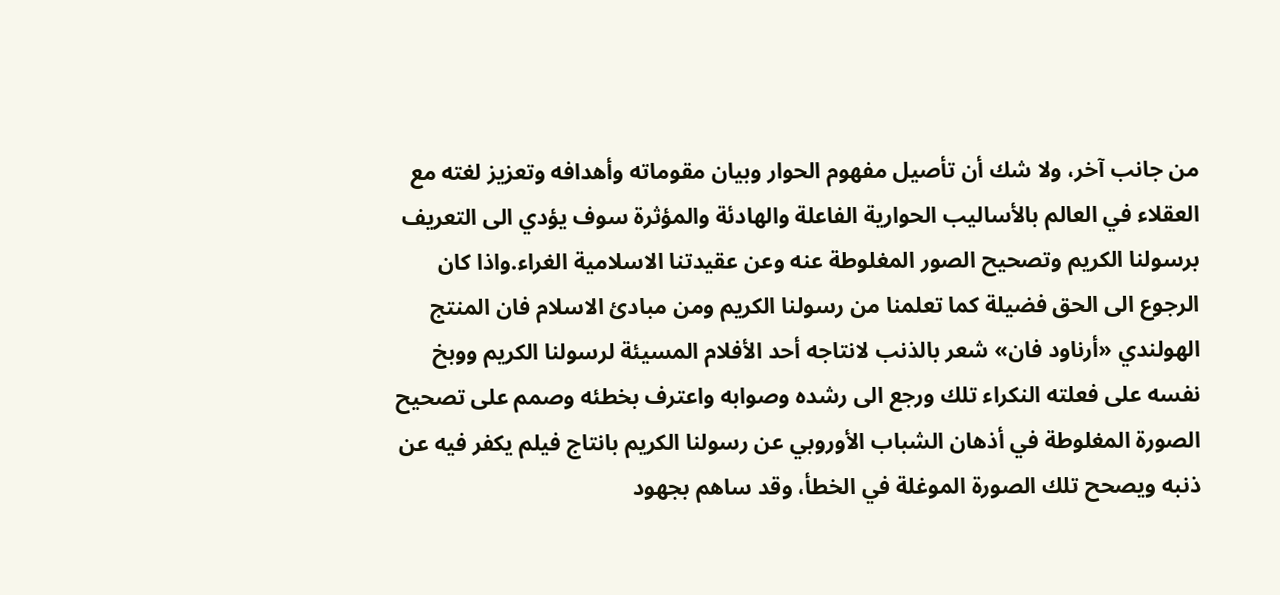من جانب آخر، ولا شك أن تأصيل مفهوم الحوار وبيان مقوماته وأهدافه وتعزيز لغته مع العقلاء في العالم بالأساليب الحوارية الفاعلة والهادئة والمؤثرة سوف يؤدي الى التعريف برسولنا الكريم وتصحيح الصور المغلوطة عنه وعن عقيدتنا الاسلامية الغراء.واذا كان الرجوع الى الحق فضيلة كما تعلمنا من رسولنا الكريم ومن مبادئ الاسلام فان المنتج الهولندي «أرناود فان» شعر بالذنب لانتاجه أحد الأفلام المسيئة لرسولنا الكريم ووبخ نفسه على فعلته النكراء تلك ورجع الى رشده وصوابه واعترف بخطئه وصمم على تصحيح الصورة المغلوطة في أذهان الشباب الأوروبي عن رسولنا الكريم بانتاج فيلم يكفر فيه عن ذنبه ويصحح تلك الصورة الموغلة في الخطأ، وقد ساهم بجهود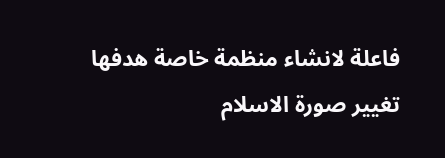فاعلة لانشاء منظمة خاصة هدفها تغيير صورة الاسلام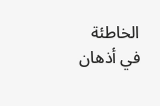الخاطئة في أذهان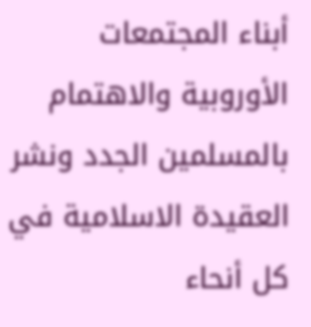أبناء المجتمعات الأوروبية والاهتمام بالمسلمين الجدد ونشر العقيدة الاسلامية في كل أنحاء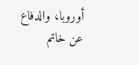أوروبا، والدفاع عن خاتم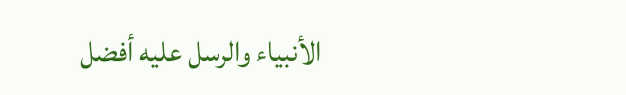الأنبياء والرسل عليه أفضل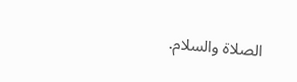الصلاة والسلام.